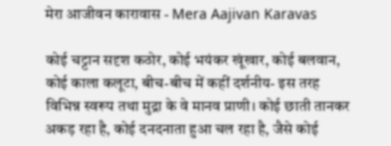मेरा आजीवन कारावास - Mera Aajivan Karavas

कोई चट्टान सदृश कठोर, कोई भयंकर खूंखार, कोई बलवान, कोई काला कलूटा, बीच-बीच में कहीं दर्शनीय- इस तरह विभिन्न स्वरूप तथा मुद्रा के वे मानव प्राणी। कोई छाती तानकर अकड़ रहा है, कोई दनदनाता हुआ चल रहा है, जैसे कोई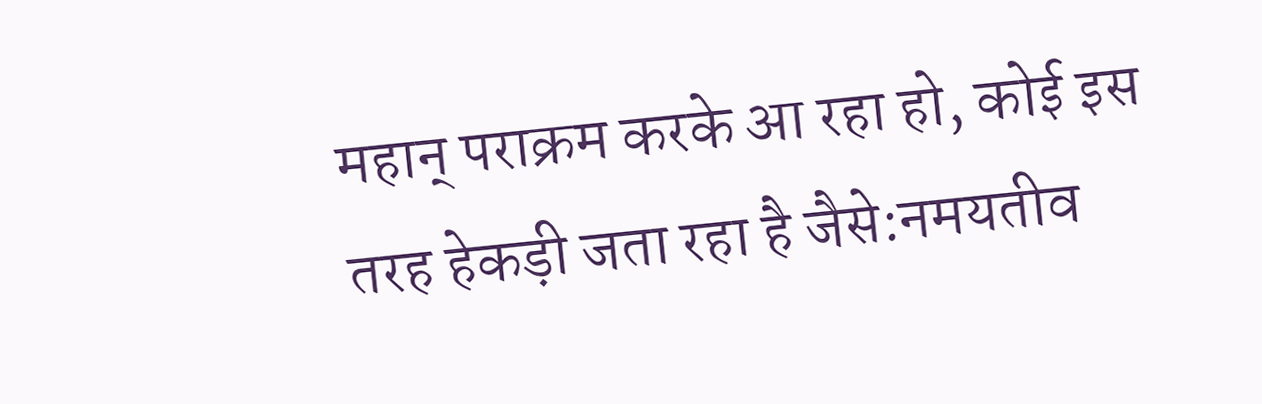महान् पराक्रम करके आ रहा हो, कोई इस तरह हेकड़ी जता रहा है जैसे:नमयतीव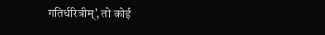गतिर्धरित्रीम्’, तो कोई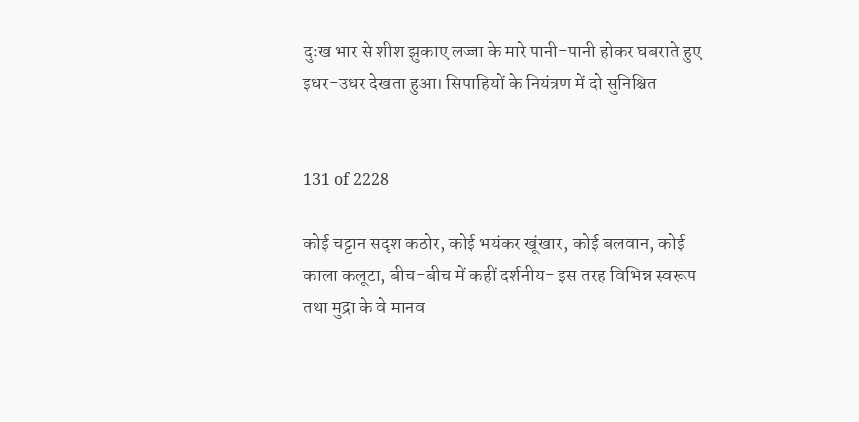दुःख भार से शीश झुकाए लज्जा के मारे पानी-पानी होकर घबराते हुए इधर-उधर देखता हुआ। सिपाहियों के नियंत्रण में दो सुनिश्चित


131 of 2228

कोई चट्टान सदृश कठोर, कोई भयंकर खूंखार, कोई बलवान, कोई काला कलूटा, बीच-बीच में कहीं दर्शनीय- इस तरह विभिन्न स्वरूप तथा मुद्रा के वे मानव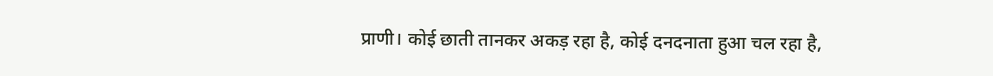प्राणी। कोई छाती तानकर अकड़ रहा है, कोई दनदनाता हुआ चल रहा है,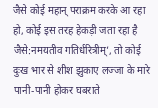जैसे कोई महान् पराक्रम करके आ रहा हो, कोई इस तरह हेकड़ी जता रहा है जैसे:नमयतीव गतिर्धरित्रीम्’, तो कोई दुःख भार से शीश झुकाए लज्जा के मारे पानी-पानी होकर घबराते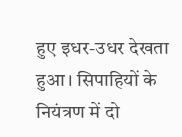हुए इधर-उधर देखता हुआ। सिपाहियों के नियंत्रण में दो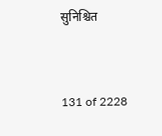सुनिश्चित


131 of 2228